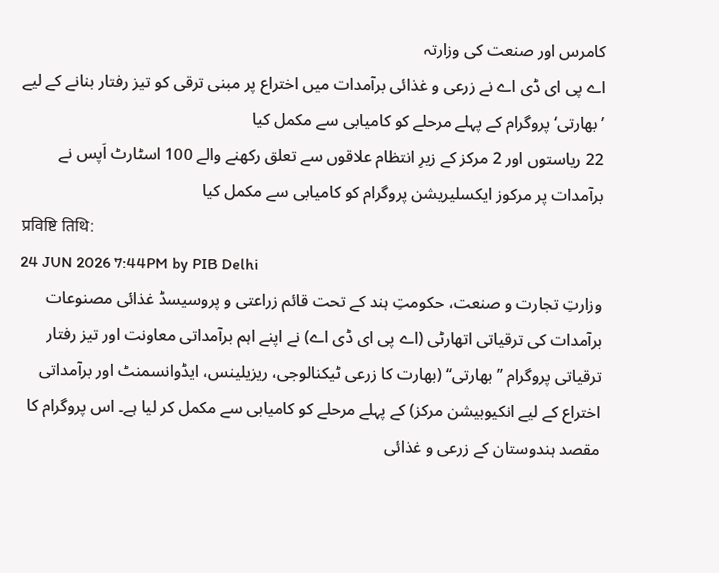کامرس اور صنعت کی وزارتہ
اے پی ای ڈی اے نے زرعی و غذائی برآمدات میں اختراع پر مبنی ترقی کو تیز رفتار بنانے کے لیے ’بھارتی‘ پروگرام کے پہلے مرحلے کو کامیابی سے مکمل کیا
22 ریاستوں اور 2 مرکز کے زیرِ انتظام علاقوں سے تعلق رکھنے والے 100 اسٹارٹ اَپس نے برآمدات پر مرکوز ایکسلیریشن پروگرام کو کامیابی سے مکمل کیا
प्रविष्टि तिथि:
24 JUN 2026 7:44PM by PIB Delhi
وزارتِ تجارت و صنعت، حکومتِ ہند کے تحت قائم زراعتی و پروسیسڈ غذائی مصنوعات برآمدات کی ترقیاتی اتھارٹی (اے پی ای ڈی اے) نے اپنے اہم برآمداتی معاونت اور تیز رفتار ترقیاتی پروگرام ’’بھارتی‘‘ (بھارت کا زرعی ٹیکنالوجی، ریزیلینس، ایڈوانسمنٹ اور برآمداتی اختراع کے لیے انکیوبیشن مرکز) کے پہلے مرحلے کو کامیابی سے مکمل کر لیا ہے۔ اس پروگرام کا مقصد ہندوستان کے زرعی و غذائی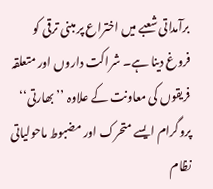برآمداتی شعبے میں اختراع پر مبنی ترقی کو فروغ دینا ہے۔ شراکت داروں اور متعلقہ فریقوں کی معاونت کے علاوہ ’’بھارتی‘‘ پروگرام ایسے متحرک اور مضبوط ماحولیاتی نظام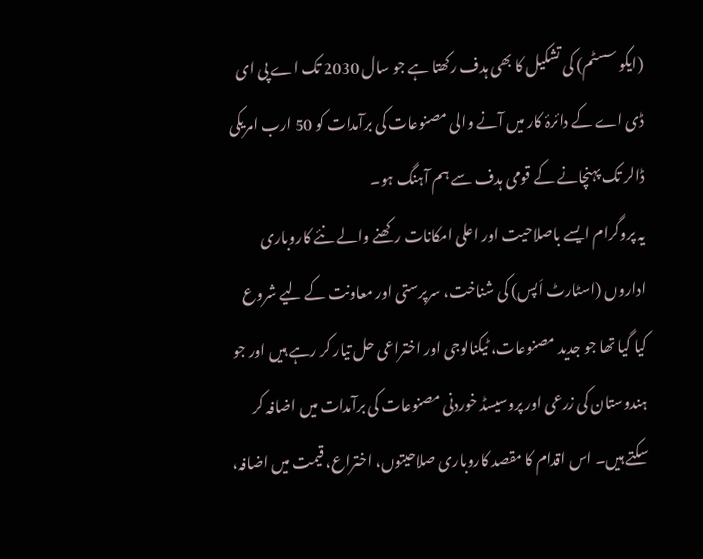(ایکو سسٹم) کی تشکیل کا بھی ہدف رکھتا ہے جو سال 2030 تک اے پی ای ڈی اے کے دائرۂ کار میں آنے والی مصنوعات کی برآمدات کو 50 ارب امریکی ڈالر تک پہنچانے کے قومی ہدف سے ہم آہنگ ہو۔
یہ پروگرام ایسے باصلاحیت اور اعلی امکانات رکھنے والے نئے کاروباری اداروں (اسٹارٹ اَپس) کی شناخت، سرپرستی اور معاونت کے لیے شروع کیا گیا تھا جو جدید مصنوعات، ٹیکنالوجی اور اختراعی حل تیار کر رہے ہیں اور جو ہندوستان کی زرعی اور پروسیسڈ خوردنی مصنوعات کی برآمدات میں اضافہ کر سکتے ہیں۔ اس اقدام کا مقصد کاروباری صلاحیتوں، اختراع، قیمت میں اضافہ،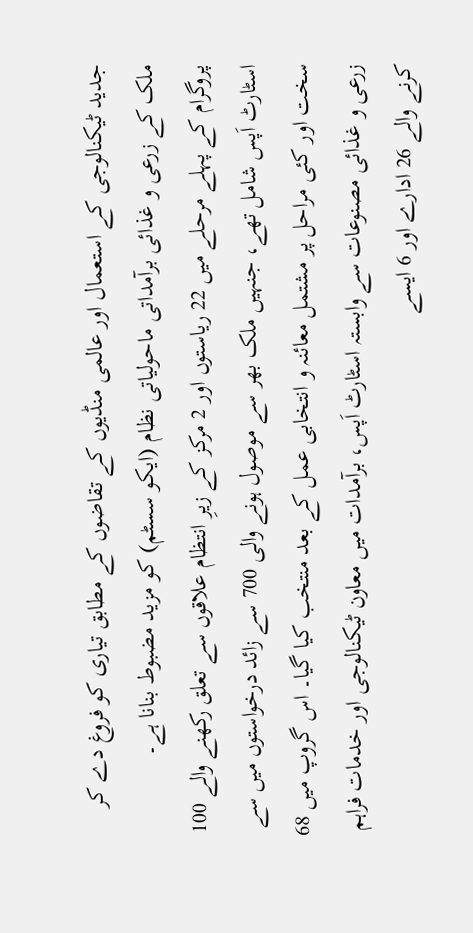جدید ٹیکنالوجی کے استعمال اور عالمی منڈیوں کے تقاضوں کے مطابق تیاری کو فروغ دے کر ملک کے زرعی و غذائی برآمداتی ماحولیاتی نظام (ایکو سسٹم) کو مزید مضبوط بنانا ہے۔
پروگرام کے پہلے مرحلے میں 22 ریاستوں اور 2 مرکز کے زیرِ انتظام علاقوں سے تعلق رکھنے والے 100 اسٹارٹ اَپس شامل تھے، جنہیں ملک بھر سے موصول ہونے والی 700 سے زائد درخواستوں میں سے سخت اور کئی مراحل پر مشتمل معائنہ و انتخابی عمل کے بعد منتخب کیا گیا۔ اس گروپ میں 68 زرعی و غذائی مصنوعات سے وابستہ اسٹارٹ اَپس، برآمدات میں معاون ٹیکنالوجی اور خدمات فراہم کرنے والے 26 ادارے اور 6 ایسے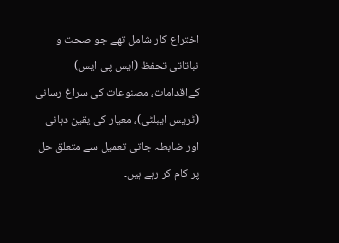اختراع کار شامل تھے جو صحت و نباتاتی تحفظ (ایس پی ایس) کےاقدامات، مصنوعات کی سراغ رسانی (ٹریس ایبلٹی)، معیار کی یقین دہانی اور ضابطہ جاتی تعمیل سے متعلق حل پر کام کر رہے ہیں۔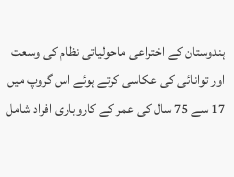ہندوستان کے اختراعی ماحولیاتی نظام کی وسعت اور توانائی کی عکاسی کرتے ہوئے اس گروپ میں 17 سے 75 سال کی عمر کے کاروباری افراد شامل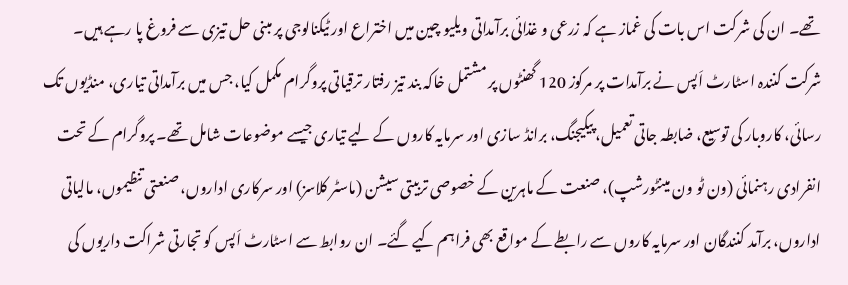تھے۔ ان کی شرکت اس بات کی غماز ہے کہ زرعی و غذائی برآمداتی ویلیو چین میں اختراع اور ٹیکنالوجی پر مبنی حل تیزی سے فروغ پا رہے ہیں۔
شرکت کنندہ اسٹارٹ اَپس نے برآمدات پر مرکوز 120 گھنٹوں پر مشتمل خاکہ بند تیز رفتار ترقیاتی پروگرام مکمل کیا، جس میں برآمداتی تیاری، منڈیوں تک رسائی، کاروبار کی توسیع، ضابطہ جاتی تعمیل، پیکیجنگ، برانڈ سازی اور سرمایہ کاروں کے لیے تیاری جیسے موضوعات شامل تھے۔ پروگرام کے تحت انفرادی رہنمائی (ون ٹو ون مینٹورشپ)، صنعت کے ماہرین کے خصوصی تربیتی سیشن (ماسٹر کلاسز) اور سرکاری اداروں، صنعتی تنظیموں، مالیاتی اداروں، برآمد کنندگان اور سرمایہ کاروں سے رابطے کے مواقع بھی فراہم کیے گئے۔ ان روابط سے اسٹارٹ اَپس کو تجارتی شراکت داریوں کی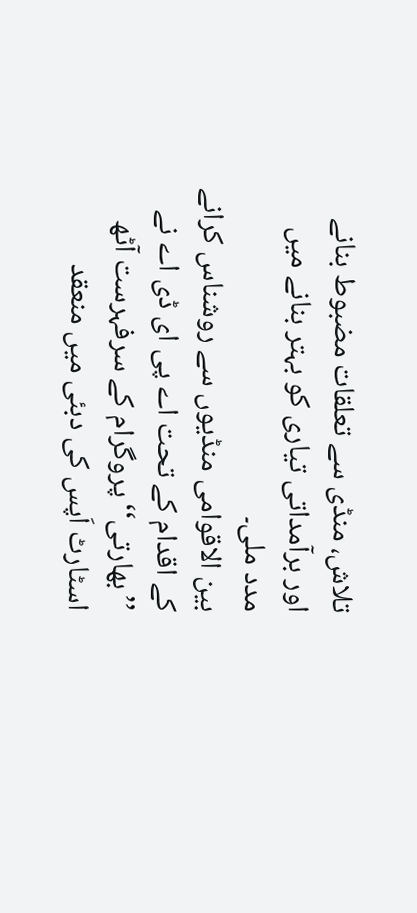تلاش، منڈی سے تعلقات مضبوط بنانے اور برآمداتی تیاری کو بہتر بنانے میں مدد ملی۔
بین الاقوامی منڈیوں سے روشناس کرانے کے اقدام کے تحت اے پی ای ڈی اے نے ’’بھارتی‘‘ پروگرام کے سرفہرست آٹھ اسٹارٹ اَپس کی دبئی میں منعقد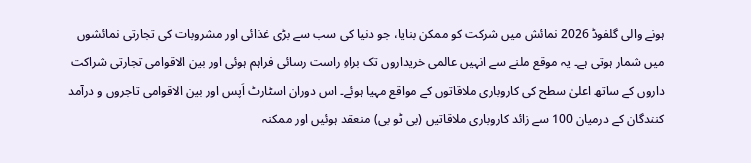ہونے والی گلفوڈ 2026 نمائش میں شرکت کو ممکن بنایا، جو دنیا کی سب سے بڑی غذائی اور مشروبات کی تجارتی نمائشوں میں شمار ہوتی ہے۔ یہ موقع ملنے سے انہیں عالمی خریداروں تک براہِ راست رسائی فراہم ہوئی اور بین الاقوامی تجارتی شراکت داروں کے ساتھ اعلیٰ سطح کی کاروباری ملاقاتوں کے مواقع مہیا ہوئے۔ اس دوران اسٹارٹ اَپس اور بین الاقوامی تاجروں و درآمد کنندگان کے درمیان 100 سے زائد کاروباری ملاقاتیں (بی ٹو بی) منعقد ہوئیں اور ممکنہ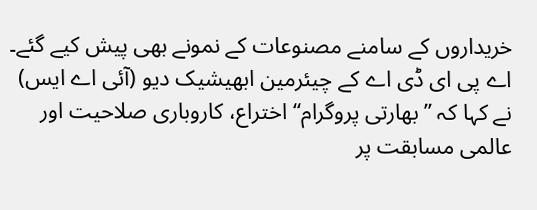خریداروں کے سامنے مصنوعات کے نمونے بھی پیش کیے گئے۔
اے پی ای ڈی اے کے چیئرمین ابھیشیک دیو (آئی اے ایس) نے کہا کہ ’’بھارتی پروگرام‘‘ اختراع، کاروباری صلاحیت اور عالمی مسابقت پر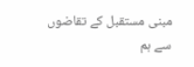مبنی مستقبل کے تقاضوں سے ہم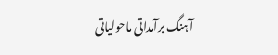آہنگ برآمداتی ماحولیاتی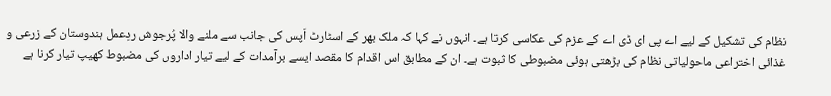نظام کی تشکیل کے لیے اے پی ای ڈی اے کے عزم کی عکاسی کرتا ہے۔ انہوں نے کہا کہ ملک بھر کے اسٹارٹ اَپس کی جانب سے ملنے والا پُرجوش ردِعمل ہندوستان کے زرعی و غذائی اختراعی ماحولیاتی نظام کی بڑھتی ہوئی مضبوطی کا ثبوت ہے۔ ان کے مطابق اس اقدام کا مقصد ایسے برآمدات کے لیے تیار اداروں کی مضبوط کھیپ تیار کرنا ہے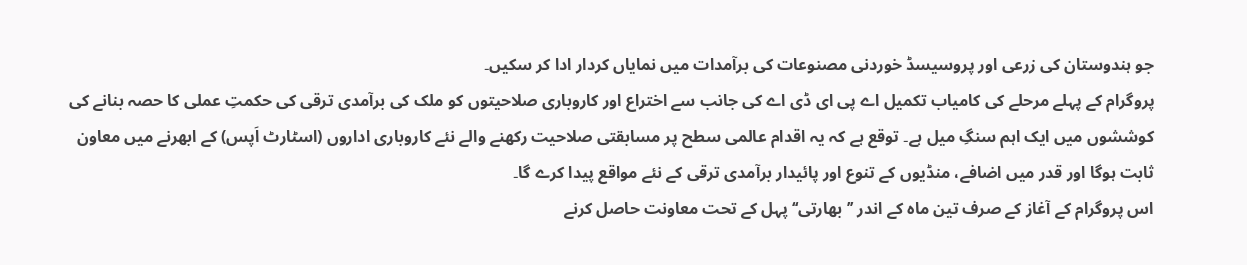جو ہندوستان کی زرعی اور پروسیسڈ خوردنی مصنوعات کی برآمدات میں نمایاں کردار ادا کر سکیں۔
پروگرام کے پہلے مرحلے کی کامیاب تکمیل اے پی ای ڈی اے کی جانب سے اختراع اور کاروباری صلاحیتوں کو ملک کی برآمدی ترقی کی حکمتِ عملی کا حصہ بنانے کی کوششوں میں ایک اہم سنگِ میل ہے۔ توقع ہے کہ یہ اقدام عالمی سطح پر مسابقتی صلاحیت رکھنے والے نئے کاروباری اداروں (اسٹارٹ اَپس) کے ابھرنے میں معاون ثابت ہوگا اور قدر میں اضافے، منڈیوں کے تنوع اور پائیدار برآمدی ترقی کے نئے مواقع پیدا کرے گا۔
اس پروگرام کے آغاز کے صرف تین ماہ کے اندر ’’بھارتی‘‘ پہل کے تحت معاونت حاصل کرنے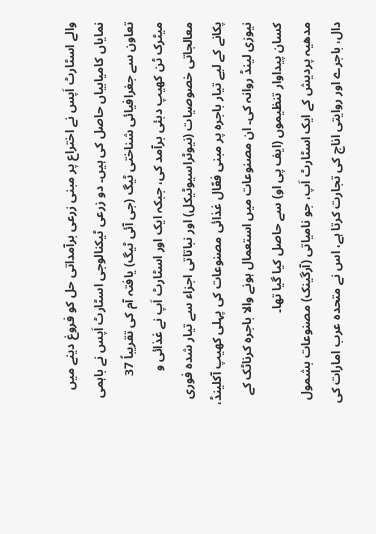والے اسٹارٹ اَپس نے اختراع پر مبنی زرعی برآمداتی حل کو فروغ دینے میں نمایاں کامیابیاں حاصل کی ہیں۔ دو زرعی ٹیکنالوجی اسٹارٹ اَپس نے باہمی تعاون سے جغرافیائی شناختی ٹیگ (جی آئی ٹیگ) یافتہ آم کی تقریباً 37 میٹرک ٹن کھیپ دبئی برآمد کی، جبکہ ایک اور اسٹارٹ اَپ نے غذائی و معالجاتی خصوصیات (نیوٹراسیوٹیکل) اور نباتاتی اجزاء سے تیار شدہ فوری پکانے کے لیے تیار باجرہ پر مبنی فعّال غذائی مصنوعات کی پہلی کھیپ آکلینڈ، نیوزی لینڈ روانہ کی۔ ان مصنوعات میں استعمال ہونے والا باجرہ کرناٹک کے کسان پیداوار تنظیموں (ایف پی او) سے حاصل کیا گیا تھا۔
مدھیہ پردیش کے ایک اسٹارٹ اَپ، جو نامیاتی (آرگینک) مصنوعات بشمول دال، باجرے اور روایتی اناج کی تجارت کرتا ہے، اس نے متحدہ عرب امارات کی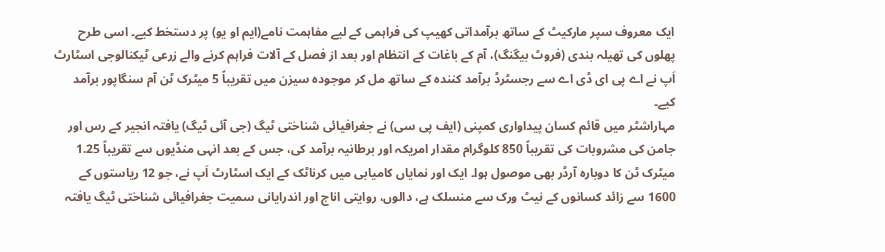ایک معروف سپر مارکیٹ کے ساتھ برآمداتی کھیپ کی فراہمی کے لیے مفاہمت نامے(ایم او یو) پر دستخط کیے۔ اسی طرح پھلوں کی تھیلہ بندی (فروٹ بیگنگ)، آم کے باغات کے انتظام اور بعد از فصل کے آلات فراہم کرنے والے زرعی ٹیکنالوجی اسٹارٹ اَپ نے اے پی ای ڈی اے سے رجسٹرڈ برآمد کنندہ کے ساتھ مل کر موجودہ سیزن میں تقریباً 5 میٹرک ٹن آم سنگاپور برآمد کیے۔
مہاراشٹر میں قائم کسان پیداواری کمپنی (ایف پی سی) نے جغرافیائی شناختی ٹیگ (جی آئی ٹیگ) یافتہ انجیر کے رس اور جامن کی مشروبات کی تقریباً 850 کلوگرام مقدار امریکہ اور برطانیہ برآمد کی، جس کے بعد انہی منڈیوں سے تقریباً 1.25 میٹرک ٹن کا دوبارہ آرڈر بھی موصول ہوا۔ ایک اور نمایاں کامیابی میں کرناٹک کے ایک اسٹارٹ اَپ نے، جو 12 ریاستوں کے 1600 سے زائد کسانوں کے نیٹ ورک سے منسلک ہے، دالوں، روایتی اناج اور اندرایانی سمیت جغرافیائی شناختی ٹیگ یافتہ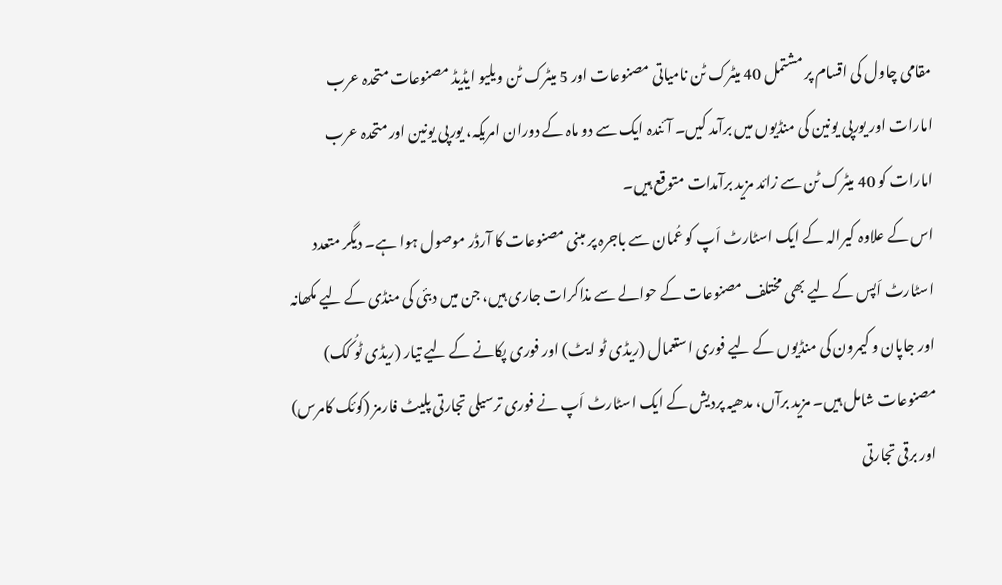مقامی چاول کی اقسام پر مشتمل 40 میٹرک ٹن نامیاتی مصنوعات اور 5 میٹرک ٹن ویلیو ایڈیڈ مصنوعات متحدہ عرب امارات اور یورپی یونین کی منڈیوں میں برآمد کیں۔ آئندہ ایک سے دو ماہ کے دوران امریکہ، یورپی یونین اور متحدہ عرب امارات کو 40 میٹرک ٹن سے زائد مزید برآمدات متوقع ہیں۔
اس کے علاوہ کیرالہ کے ایک اسٹارٹ اَپ کو عُمان سے باجرہ پر مبنی مصنوعات کا آرڈر موصول ہوا ہے۔ دیگر متعدد اسٹارٹ اَپس کے لیے بھی مختلف مصنوعات کے حوالے سے مذاکرات جاری ہیں، جن میں دبئی کی منڈی کے لیے مکھانہ اور جاپان و کیمرون کی منڈیوں کے لیے فوری استعمال (ریڈی ٹو ایٹ) اور فوری پکانے کے لیے تیار (ریڈی ٹو کُک) مصنوعات شامل ہیں۔ مزید برآں، مدھیہ پردیش کے ایک اسٹارٹ اَپ نے فوری ترسیلی تجارتی پلیٹ فارمز (کوئک کامرس) اور برقی تجارتی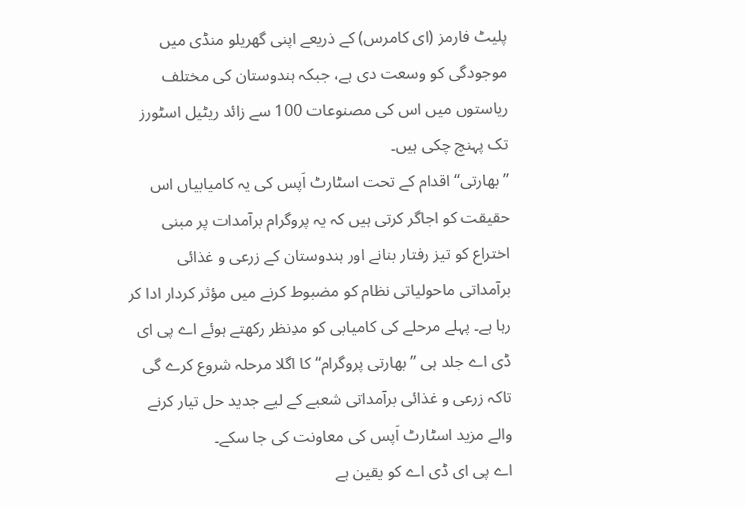پلیٹ فارمز (ای کامرس) کے ذریعے اپنی گھریلو منڈی میں موجودگی کو وسعت دی ہے، جبکہ ہندوستان کی مختلف ریاستوں میں اس کی مصنوعات 100 سے زائد ریٹیل اسٹورز تک پہنچ چکی ہیں۔
’’بھارتی‘‘ اقدام کے تحت اسٹارٹ اَپس کی یہ کامیابیاں اس حقیقت کو اجاگر کرتی ہیں کہ یہ پروگرام برآمدات پر مبنی اختراع کو تیز رفتار بنانے اور ہندوستان کے زرعی و غذائی برآمداتی ماحولیاتی نظام کو مضبوط کرنے میں مؤثر کردار ادا کر رہا ہے۔ پہلے مرحلے کی کامیابی کو مدِنظر رکھتے ہوئے اے پی ای ڈی اے جلد ہی ’’بھارتی پروگرام‘‘ کا اگلا مرحلہ شروع کرے گی تاکہ زرعی و غذائی برآمداتی شعبے کے لیے جدید حل تیار کرنے والے مزید اسٹارٹ اَپس کی معاونت کی جا سکے۔
اے پی ای ڈی اے کو یقین ہے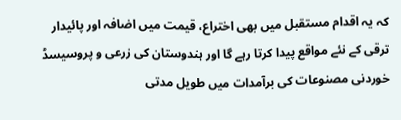کہ یہ اقدام مستقبل میں بھی اختراع، قیمت میں اضافہ اور پائیدار ترقی کے نئے مواقع پیدا کرتا رہے گا اور ہندوستان کی زرعی و پروسیسڈ خوردنی مصنوعات کی برآمدات میں طویل مدتی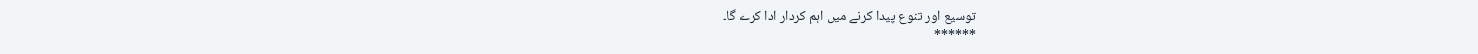توسیع اور تنوع پیدا کرنے میں اہم کردار ادا کرے گا۔
******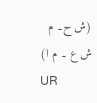(ش ح۔ م ش ع ۔ م ا)
UR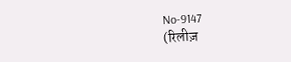No-9147
(रिलीज़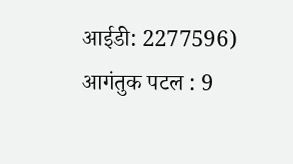आईडी: 2277596)
आगंतुक पटल : 9